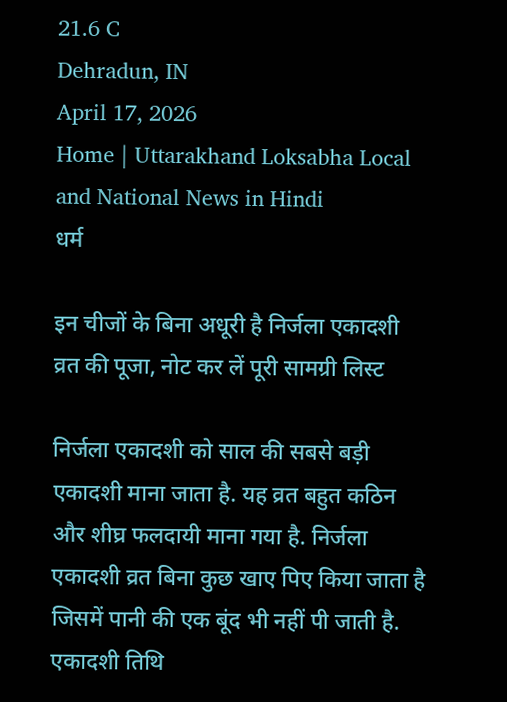21.6 C
Dehradun, IN
April 17, 2026
Home | Uttarakhand Loksabha Local and National News in Hindi
धर्म

इन चीजों के बिना अधूरी है निर्जला एकादशी व्रत की पूजा, नोट कर लें पूरी सामग्री लिस्ट

निर्जला एकादशी को साल की सबसे बड़ी एकादशी माना जाता है. यह व्रत बहुत कठिन और शीघ्र फलदायी माना गया है. निर्जला एकादशी व्रत बिना कुछ खाए पिए किया जाता है जिसमें पानी की एक बूंद भी नहीं पी जाती है. एकादशी तिथि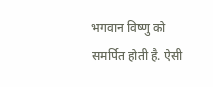भगवान विष्णु को समर्पित होती है. ऐसी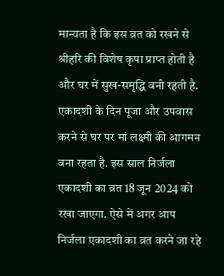मान्यता है कि इस व्रत को रखने से श्रीहरि की विशेष कृपा प्राप्त होती है और घर में सुख-समृद्धि बनी रहती है. एकादशी के दिन पूजा और उपवास करने से घर पर मां लक्ष्मी की आगमन बना रहता है. इस साल निर्जला एकादशी का व्रत 18 जून 2024 को रखा जाएगा. ऐसे में अगर आप निर्जला एकादशी का व्रत करने जा रहे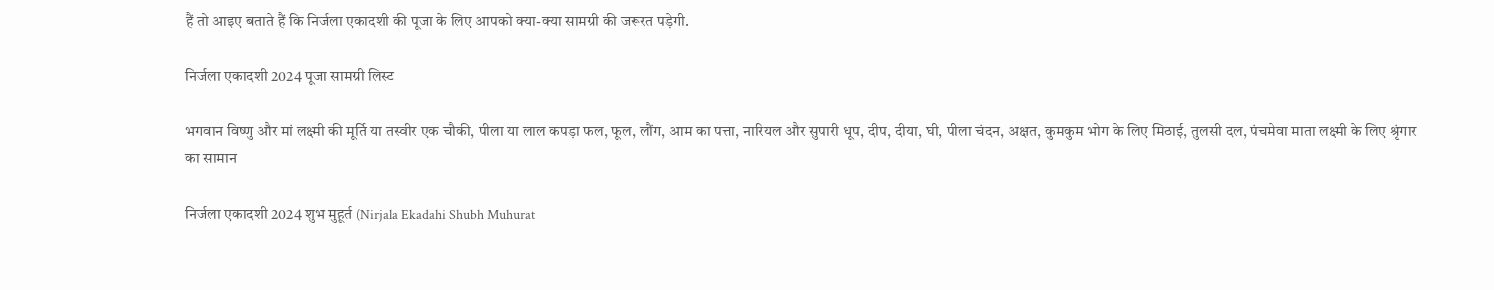हैं तो आइए बताते हैं कि निर्जला एकादशी की पूजा के लिए आपको क्या-क्या सामग्री की जरूरत पड़ेगी.

निर्जला एकादशी 2024 पूजा सामग्री लिस्ट

भगवान विष्णु और मां लक्ष्मी की मूर्ति या तस्वीर एक चौकी, पीला या लाल कपड़ा फल, फूल, लौंग, आम का पत्ता, नारियल और सुपारी धूप, दीप, दीया, घी, पीला चंदन, अक्षत, कुमकुम भोग के लिए मिठाई, तुलसी दल, पंचमेवा माता लक्ष्मी के लिए श्रृंगार का सामान

निर्जला एकादशी 2024 शुभ मुहूर्त (Nirjala Ekadahi Shubh Muhurat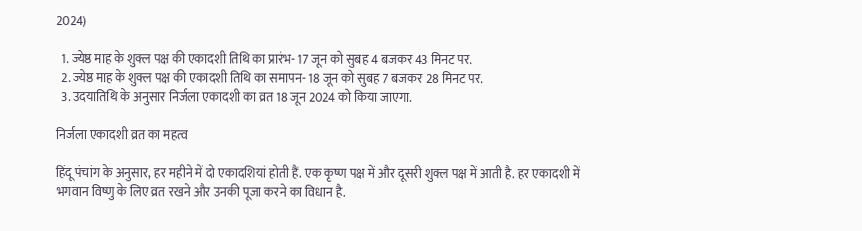2024)

  1. ज्येष्ठ माह के शुक्ल पक्ष की एकादशी तिथि का प्रारंभ- 17 जून को सुबह 4 बजकर 43 मिनट पर.
  2. ज्येष्ठ माह के शुक्ल पक्ष की एकादशी तिथि का समापन- 18 जून को सुबह 7 बजकर 28 मिनट पर.
  3. उदयातिथि के अनुसार निर्जला एकादशी का व्रत 18 जून 2024 को किया जाएगा.

निर्जला एकादशी व्रत का महत्व

हिंदू पंचांग के अनुसार, हर महीने में दो एकादशियां होती हैं. एक कृष्ण पक्ष में और दूसरी शुक्ल पक्ष में आती है. हर एकादशी में भगवान विष्णु के लिए व्रत रखने और उनकी पूजा करने का विधान है.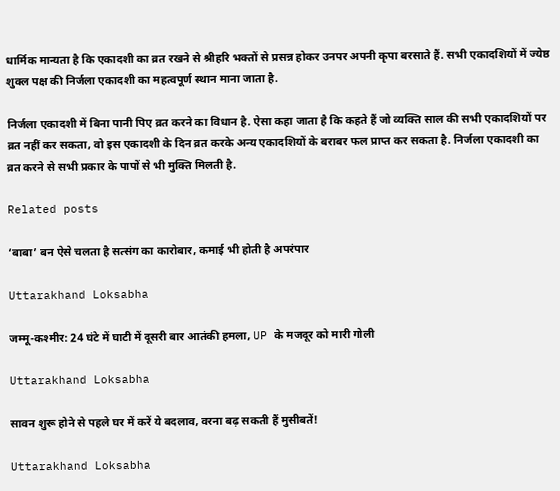धार्मिक मान्यता है कि एकादशी का व्रत रखने से श्रीहरि भक्तों से प्रसन्न होकर उनपर अपनी कृपा बरसाते हैं. सभी एकादशियों में ज्येष्ठ शुक्ल पक्ष की निर्जला एकादशी का महत्वपूर्ण स्थान माना जाता है.

निर्जला एकादशी में बिना पानी पिए व्रत करने का विधान है. ऐसा कहा जाता है कि कहते हैं जो व्यक्ति साल की सभी एकादशियों पर व्रत नहीं कर सकता, वो इस एकादशी के दिन व्रत करके अन्य एकादशियों के बराबर फल प्राप्त कर सकता है. निर्जला एकादशी का व्रत करने से सभी प्रकार के पापों से भी मुक्ति मिलती है.

Related posts

‘बाबा’ बन ऐसे चलता है सत्संग का कारोबार, कमाई भी होती है अपरंपार

Uttarakhand Loksabha

जम्मू-कश्मीर: 24 घंटे में घाटी में दूसरी बार आतंकी हमला, UP के मजदूर को मारी गोली

Uttarakhand Loksabha

सावन शुरू होने से पहले घर में करें ये बदलाव, वरना बढ़ सकती हैं मुसीबतें!

Uttarakhand Loksabha